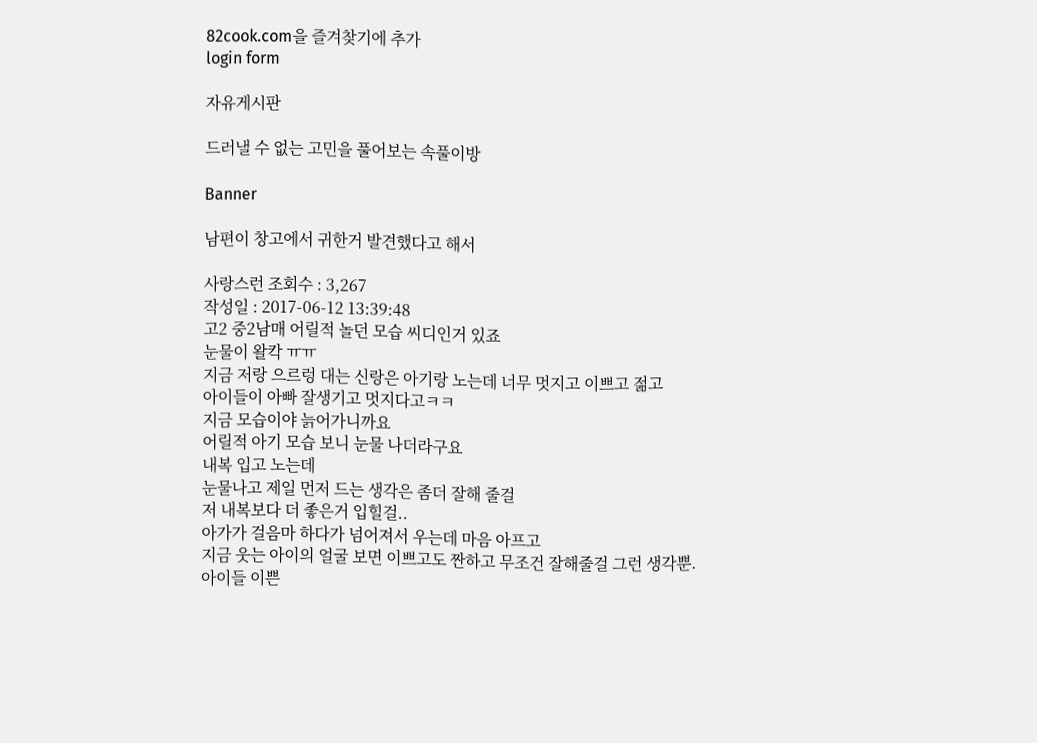82cook.com을 즐겨찾기에 추가
login form

자유게시판

드러낼 수 없는 고민을 풀어보는 속풀이방

Banner

남편이 창고에서 귀한거 발견했다고 해서

사랑스런 조회수 : 3,267
작성일 : 2017-06-12 13:39:48
고2 중2남매 어릴적 놀던 모습 씨디인거 있죠
눈물이 왈칵 ㅠㅠ
지금 저랑 으르렁 대는 신랑은 아기랑 노는데 너무 멋지고 이쁘고 젊고
아이들이 아빠 잘생기고 멋지다고ㅋㅋ
지금 모습이야 늙어가니까요
어릴적 아기 모습 보니 눈물 나더라구요
내복 입고 노는데
눈물나고 제일 먼저 드는 생각은 좀더 잘해 줄걸
저 내복보다 더 좋은거 입힐걸..
아가가 걸음마 하다가 넘어져서 우는데 마음 아프고
지금 웃는 아이의 얼굴 보면 이쁘고도 짠하고 무조건 잘해줄걸 그런 생각뿐.
아이들 이쁜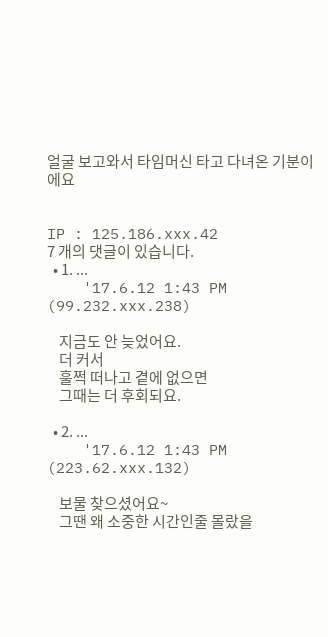얼굴 보고와서 타임머신 타고 다녀온 기분이에요


IP : 125.186.xxx.42
7 개의 댓글이 있습니다.
  • 1. ...
    '17.6.12 1:43 PM (99.232.xxx.238)

    지금도 안 늦었어요.
    더 커서
    훌쩍 떠나고 곁에 없으면
    그때는 더 후회되요.

  • 2. ...
    '17.6.12 1:43 PM (223.62.xxx.132)

    보물 찾으셨어요~
    그땐 왜 소중한 시간인줄 몰랐을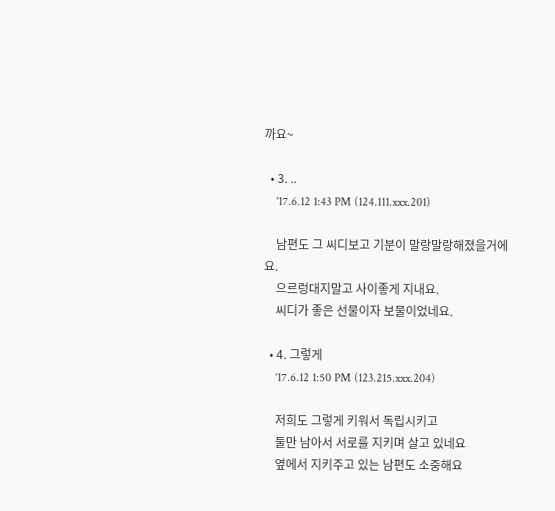까요~

  • 3. ..
    '17.6.12 1:43 PM (124.111.xxx.201)

    남편도 그 씨디보고 기분이 말랑말랑해졌을거에요.
    으르렁대지말고 사이좋게 지내요.
    씨디가 좋은 선물이자 보물이었네요.

  • 4. 그렇게
    '17.6.12 1:50 PM (123.215.xxx.204)

    저희도 그렇게 키워서 독립시키고
    둘만 남아서 서로를 지키며 살고 있네요
    옆에서 지키주고 있는 남편도 소중해요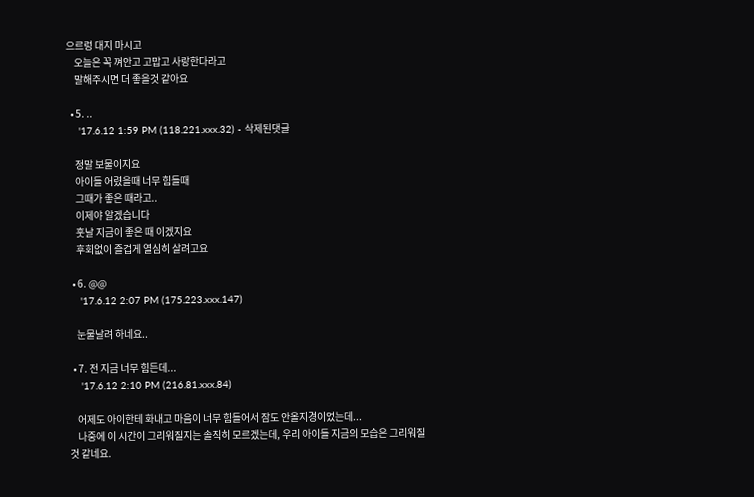으르렁 대지 마시고
    오늘은 꼭 껴안고 고맙고 사랑한다라고
    말해주시면 더 좋을것 같아요

  • 5. ..
    '17.6.12 1:59 PM (118.221.xxx.32) - 삭제된댓글

    정말 보물이지요
    아이들 어렸을때 너무 힘들때
    그때가 좋은 때라고..
    이제야 알겠습니다
    훗날 지금이 좋은 때 이겠지요
    후회없이 즐겁게 열심히 살려고요

  • 6. @@
    '17.6.12 2:07 PM (175.223.xxx.147)

    눈물날려 하네요..

  • 7. 전 지금 너무 힘든데...
    '17.6.12 2:10 PM (216.81.xxx.84)

    어제도 아이한테 화내고 마음이 너무 힘들어서 잠도 안올지경이었는데...
    나중에 이 시간이 그리워질지는 솔직히 모르겠는데, 우리 아이들 지금의 모습은 그리워질 것 같네요.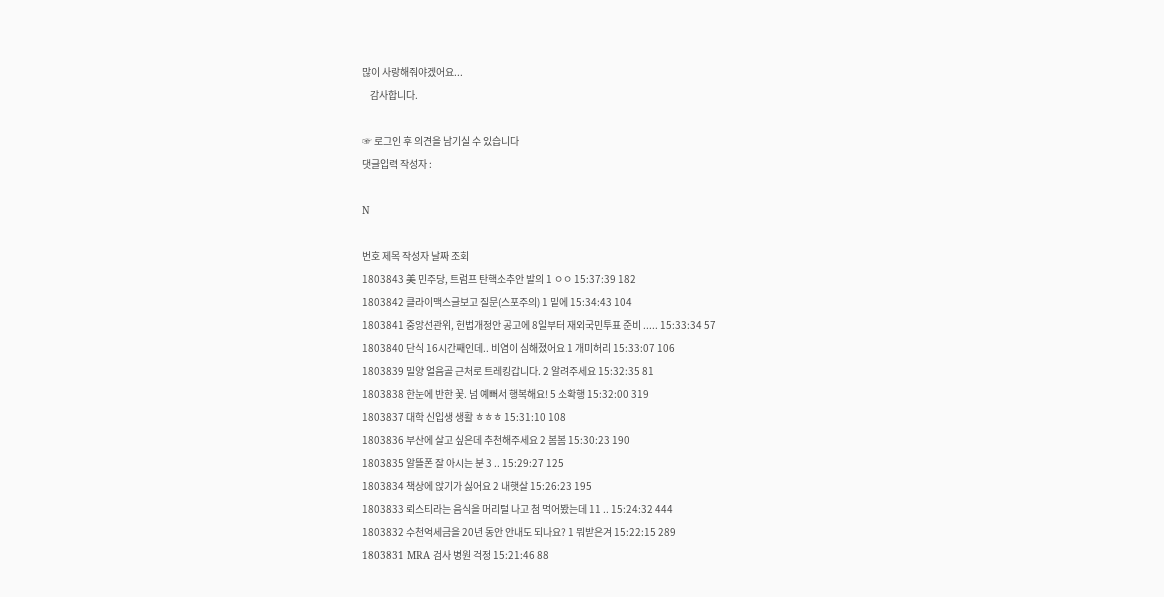많이 사랑해줘야겠어요...
    감사합니다.

☞ 로그인 후 의견을 남기실 수 있습니다
댓글입력 작성자 :

N

번호 제목 작성자 날짜 조회
1803843 美 민주당, 트럼프 탄핵소추안 발의 1 ㅇㅇ 15:37:39 182
1803842 클라이맥스글보고 질문(스포주의) 1 밑에 15:34:43 104
1803841 중앙선관위, 헌법개정안 공고에 8일부터 재외국민투표 준비 ..... 15:33:34 57
1803840 단식 16시간째인데.. 비염이 심해졌어요 1 개미허리 15:33:07 106
1803839 밀양 얼음골 근처로 트레킹갑니다. 2 알려주세요 15:32:35 81
1803838 한눈에 반한 꽃. 넘 예뻐서 행복해요! 5 소확행 15:32:00 319
1803837 대학 신입생 생활 ㅎㅎㅎ 15:31:10 108
1803836 부산에 살고 싶은데 추천해주세요 2 봄봄 15:30:23 190
1803835 알뜰폰 잘 아시는 분 3 .. 15:29:27 125
1803834 책상에 앉기가 싫어요 2 내햇살 15:26:23 195
1803833 뢰스티라는 음식을 머리털 나고 첨 먹어봤는데 11 .. 15:24:32 444
1803832 수천억세금을 20년 동안 안내도 되나요? 1 뭐받은겨 15:22:15 289
1803831 MRA 검사 병원 걱정 15:21:46 88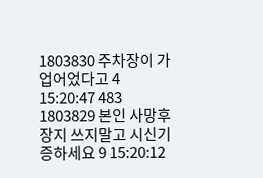1803830 주차장이 가업어었다고 4 15:20:47 483
1803829 본인 사망후 장지 쓰지말고 시신기증하세요 9 15:20:12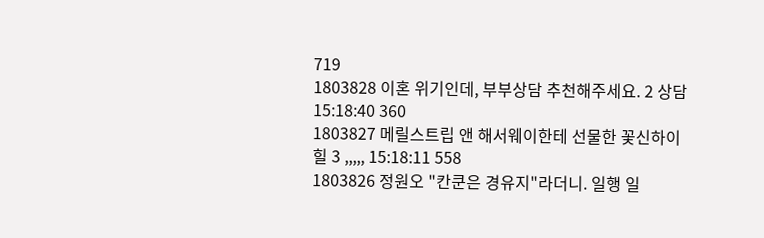719
1803828 이혼 위기인데, 부부상담 추천해주세요. 2 상담 15:18:40 360
1803827 메릴스트립 앤 해서웨이한테 선물한 꽃신하이힐 3 ,,,,, 15:18:11 558
1803826 정원오 "칸쿤은 경유지"라더니. 일행 일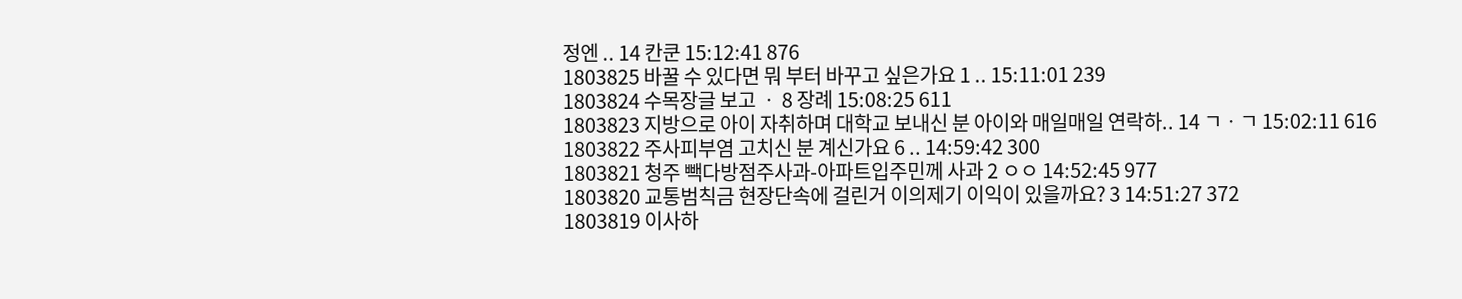정엔 .. 14 칸쿤 15:12:41 876
1803825 바꿀 수 있다면 뭐 부터 바꾸고 싶은가요 1 .. 15:11:01 239
1803824 수목장글 보고 ㆍ 8 장례 15:08:25 611
1803823 지방으로 아이 자취하며 대학교 보내신 분 아이와 매일매일 연락하.. 14 ㄱㆍㄱ 15:02:11 616
1803822 주사피부염 고치신 분 계신가요 6 .. 14:59:42 300
1803821 청주 빽다방점주사과-아파트입주민께 사과 2 ㅇㅇ 14:52:45 977
1803820 교통범칙금 현장단속에 걸린거 이의제기 이익이 있을까요? 3 14:51:27 372
1803819 이사하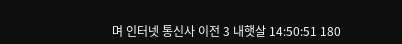며 인터넷 통신사 이전 3 내햇살 14:50:51 180